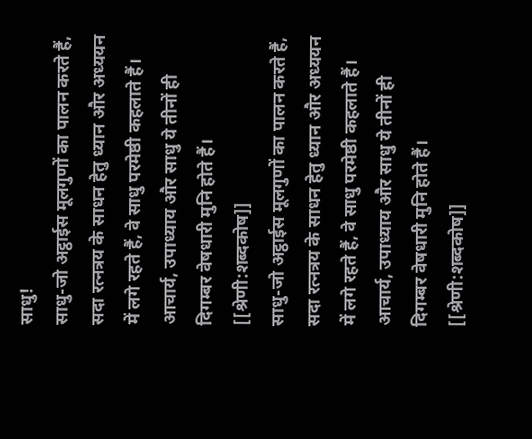साधु!
साधु-जो अट्ठाईस मूलगुणों का पालन करते हैं, सदा रत्नत्रय के साधन हेतु ध्यान और अध्ययन में लगे रहते हैं, वे साधु परमेष्ठी कहलाते हैं। आचार्य, उपाध्याय और साधु ये तीनों ही दिगम्बर वेषधारी मुनि होते हैं। [[श्रेणी:शब्दकोष]]
साधु-जो अट्ठाईस मूलगुणों का पालन करते हैं, सदा रत्नत्रय के साधन हेतु ध्यान और अध्ययन में लगे रहते हैं, वे साधु परमेष्ठी कहलाते हैं। आचार्य, उपाध्याय और साधु ये तीनों ही दिगम्बर वेषधारी मुनि होते हैं। [[श्रेणी:शब्दकोष]]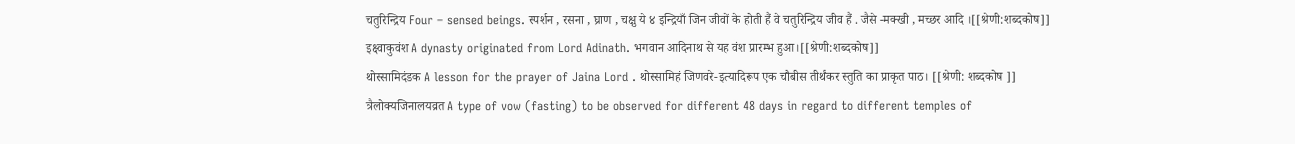चतुरिन्द्रिय Four – sensed beings. स्पर्शन , रसना , घ्राण , चक्षु ये ४ इन्द्रियाँ जिन जीवों के होती हैं वे चतुरिन्द्रिय जीव हैं . जैसे -मक्खी , मच्छर आदि ।[[श्रेणी:शब्दकोष]]
इक्ष्वाकुवंश A dynasty originated from Lord Adinath. भगवान आदिनाथ से यह वंश प्रारम्भ हुआ।[[श्रेणी:शब्दकोष]]
थोस्सामिदंडक A lesson for the prayer of Jaina Lord . थोस्सामिहं जिणवरे-इत्यादिरूप एक चौबीस तीर्थंकर स्तुति का प्राकृत पाठ। [[श्रेणी: शब्दकोष ]]
त्रैलोक्यजिनालयव्रत A type of vow (fasting) to be observed for different 48 days in regard to different temples of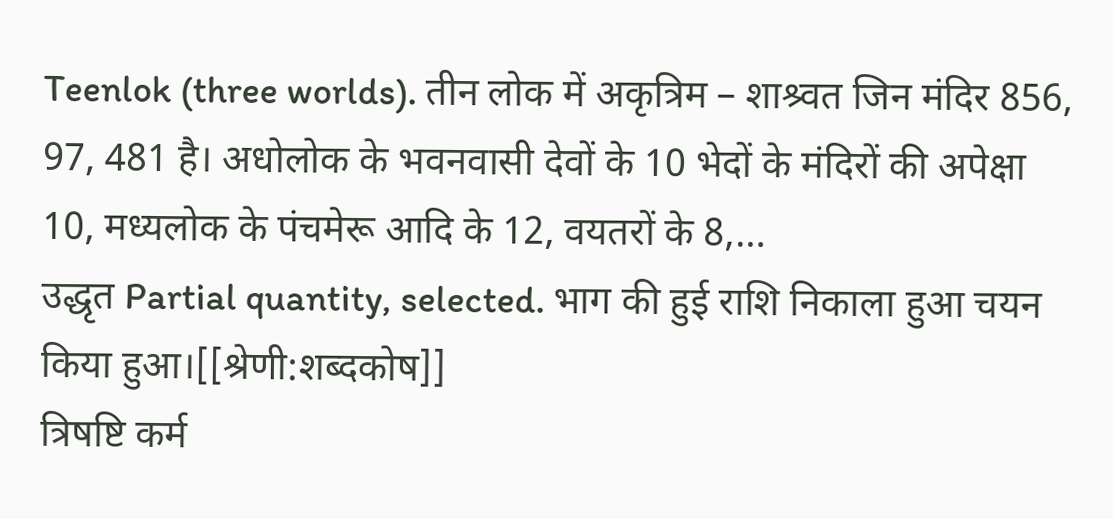Teenlok (three worlds). तीन लोक में अकृत्रिम – शाश्र्वत जिन मंदिर 856, 97, 481 है। अधोलोक के भवनवासी देवों के 10 भेदों के मंदिरों की अपेक्षा 10, मध्यलोक के पंचमेरू आदि के 12, वयतरों के 8,…
उद्धृत Partial quantity, selected. भाग की हुई राशि निकाला हुआ चयन किया हुआ।[[श्रेणी:शब्दकोष]]
त्रिषष्टि कर्म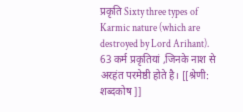प्रकृति Sixty three types of Karmic nature (which are destroyed by Lord Arihant). 63 कर्म प्रकृतियां ,जिनके नाश से अरहंत परमेष्ठी होते है। [[श्रेणी: शब्दकोष ]]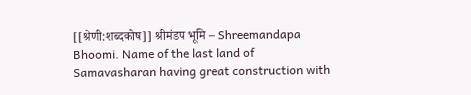[[श्रेणी:शब्दकोष]] श्रीमंडप भूमि – Shreemandapa Bhoomi. Name of the last land of Samavasharan having great construction with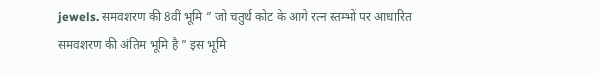jewels. समवशरण की 8वीं भूमि ” जो चतुर्थ कोट के आगे रत्न स्तम्भों पर आधारित समवशरण की अंतिम भूमि है ” इस भूमि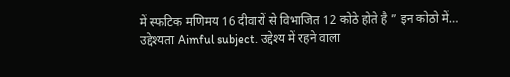में स्फटिक मणिमय 16 दीवारों से विभाजित 12 कोठे होते है ” इन कोठो में…
उद्देश्यता Aimful subject. उद्देश्य में रहने वाला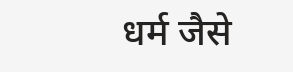धर्म जैसे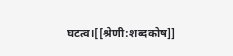घटत्व।[[श्रेणी:शब्दकोष]]